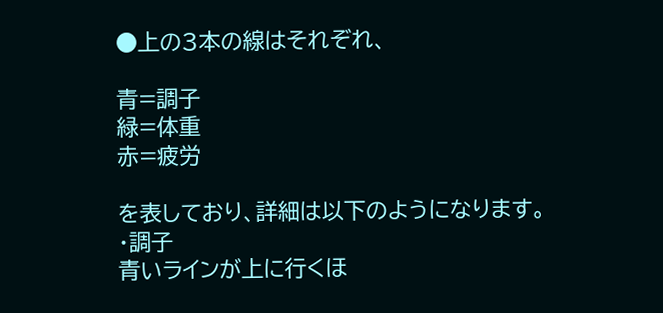●上の3本の線はそれぞれ、

青=調子
緑=体重
赤=疲労

を表しており、詳細は以下のようになります。
・調子
青いラインが上に行くほ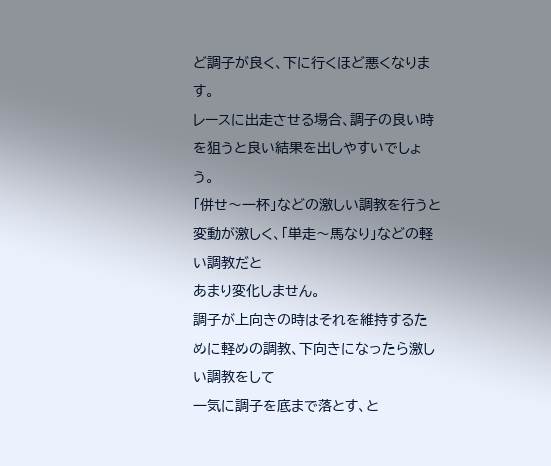ど調子が良く、下に行くほど悪くなります。
レースに出走させる場合、調子の良い時を狙うと良い結果を出しやすいでしょう。
「併せ〜一杯」などの激しい調教を行うと変動が激しく、「単走〜馬なり」などの軽い調教だと
あまり変化しません。
調子が上向きの時はそれを維持するために軽めの調教、下向きになったら激しい調教をして
一気に調子を底まで落とす、と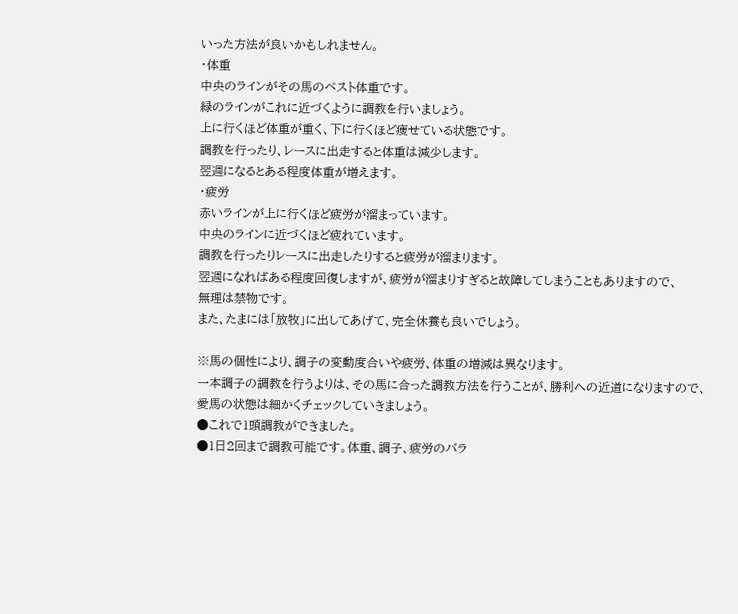いった方法が良いかもしれません。
・体重
中央のラインがその馬のベスト体重です。
緑のラインがこれに近づくように調教を行いましょう。
上に行くほど体重が重く、下に行くほど痩せている状態です。
調教を行ったり、レースに出走すると体重は減少します。
翌週になるとある程度体重が増えます。
・疲労
赤いラインが上に行くほど疲労が溜まっています。
中央のラインに近づくほど疲れています。
調教を行ったりレースに出走したりすると疲労が溜まります。
翌週になればある程度回復しますが、疲労が溜まりすぎると故障してしまうこともありますので、
無理は禁物です。
また、たまには「放牧」に出してあげて、完全休養も良いでしょう。

※馬の個性により、調子の変動度合いや疲労、体重の増減は異なります。
一本調子の調教を行うよりは、その馬に合った調教方法を行うことが、勝利への近道になりますので、
愛馬の状態は細かくチェックしていきましょう。
●これで1頭調教ができました。
●1日2回まで調教可能です。体重、調子、疲労のバラ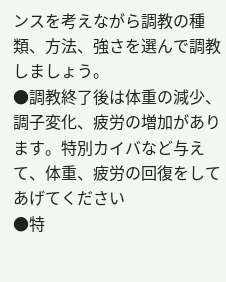ンスを考えながら調教の種類、方法、強さを選んで調教しましょう。
●調教終了後は体重の減少、調子変化、疲労の増加があります。特別カイバなど与えて、体重、疲労の回復をしてあげてください
●特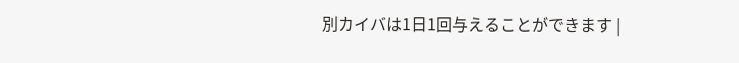別カイバは1日1回与えることができます |